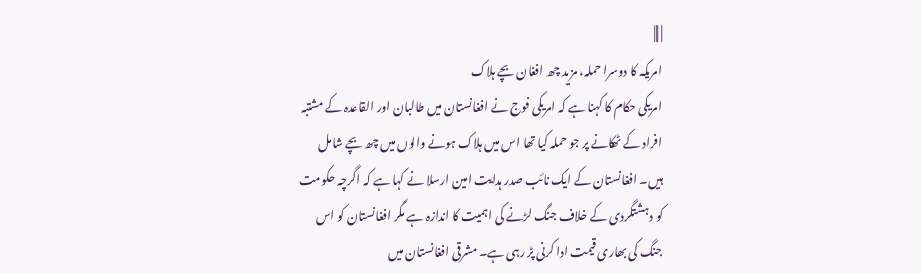| |||
امریکہ کا دوسرا حملہ، مزید چھ افغان بچے ہلاک
امریکی حکام کا کہنا ہے کہ امریکی فوج نے افغانستان میں طالبان اور القاعدہ کے مشتبہ افراد کے ٹھکانے پر جو حملہ کیا تھا اس میں ہلاک ہونے والوں میں چھ بچے شامل ہیں۔ افغانستان کے ایک نائب صدر ہدایت امین ارسلا نے کہا ہے کہ اگرچہ حکومت کو دہشتگردی کے خلاف جنگ لڑنے کی اہمیت کا اندازہ ہے مگر افغانستان کو اس جنگ کی بھاری قیمت ادا کرنی پڑ رہی ہے۔ مشرقی افغانستان میں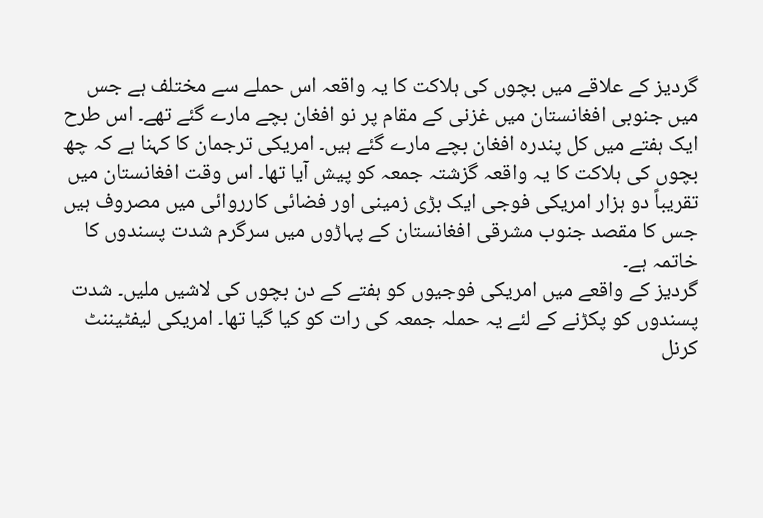گردیز کے علاقے میں بچوں کی ہلاکت کا یہ واقعہ اس حملے سے مختلف ہے جس میں جنوبی افغانستان میں غزنی کے مقام پر نو افغان بچے مارے گئے تھے۔ اس طرح ایک ہفتے میں کل پندرہ افغان بچے مارے گئے ہیں۔ امریکی ترجمان کا کہنا ہے کہ چھ بچوں کی ہلاکت کا یہ واقعہ گزشتہ جمعہ کو پیش آیا تھا۔ اس وقت افغانستان میں تقریباً دو ہزار امریکی فوجی ایک بڑی زمینی اور فضائی کارروائی میں مصروف ہیں جس کا مقصد جنوب مشرقی افغانستان کے پہاڑوں میں سرگرم شدت پسندوں کا خاتمہ ہے۔
گردیز کے واقعے میں امریکی فوجیوں کو ہفتے کے دن بچوں کی لاشیں ملیں۔ شدت پسندوں کو پکڑنے کے لئے یہ حملہ جمعہ کی رات کو کیا گیا تھا۔ امریکی لیفٹیننٹ کرنل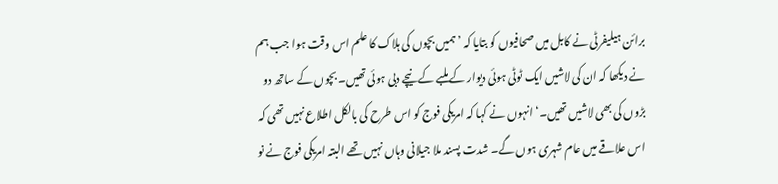برائن ہیلیفرٹی نے کابل میں صحافیوں کو بتایا کہ ’ہمیں بچوں کی ہلاک کا علم اس وقت ہوا جب ہم نے دیکھا کہ ان کی لاشیں ایک ٹوٹی ہوئی دیوار کے ملبے کے نیچے دبی ہوئی تھیں۔ بچوں کے ساتھ دو بڑوں کی بھی لاشیں تھیں۔‘ انہوں نے کہا کہ امریکی فوج کو اس طرح کی بالکل اطلاع نہیں تھی کہ اس علاقے میں عام شہری ہوں گے۔ شدت پسند ملا جیلانی وہاں نہیں تھے البتہ امریکی فوج نے نو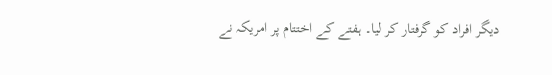دیگر افراد کو گرفتار کر لیا۔ ہفتے کے اختتام پر امریکہ نے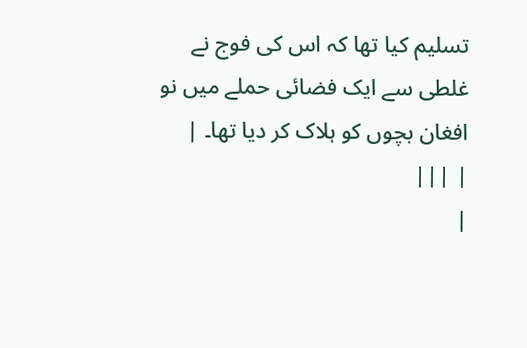تسلیم کیا تھا کہ اس کی فوج نے غلطی سے ایک فضائی حملے میں نو افغان بچوں کو ہلاک کر دیا تھا۔ |
| |||
|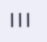|||